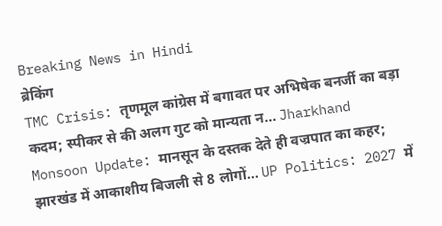Breaking News in Hindi
ब्रेकिंग
TMC Crisis: तृणमूल कांग्रेस में बगावत पर अभिषेक बनर्जी का बड़ा कदम; स्पीकर से की अलग गुट को मान्यता न... Jharkhand Monsoon Update: मानसून के दस्तक देते ही वज्रपात का कहर; झारखंड में आकाशीय बिजली से 8 लोगों... UP Politics: 2027 में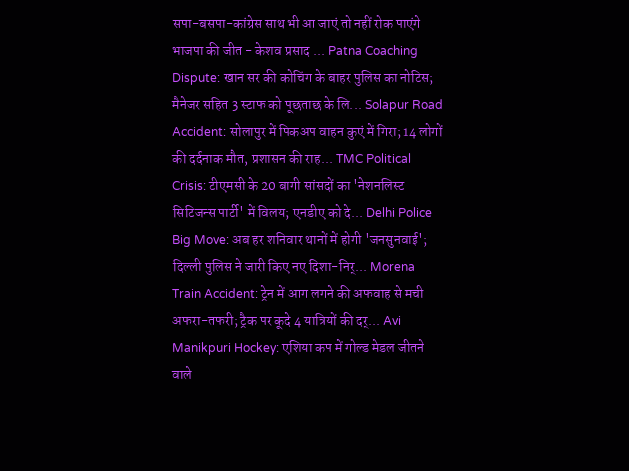सपा-बसपा-कांग्रेस साथ भी आ जाएं तो नहीं रोक पाएंगे भाजपा की जीत - केशव प्रसाद ... Patna Coaching Dispute: खान सर की कोचिंग के बाहर पुलिस का नोटिस; मैनेजर सहित 3 स्टाफ को पूछताछ के लि... Solapur Road Accident: सोलापुर में पिकअप वाहन कुएं में गिरा; 14 लोगों की दर्दनाक मौत, प्रशासन की राह... TMC Political Crisis: टीएमसी के 20 बागी सांसदों का 'नेशनलिस्ट सिटिजन्स पार्टी' में विलय; एनडीए को दे... Delhi Police Big Move: अब हर शनिवार थानों में होगी 'जनसुनवाई'; दिल्ली पुलिस ने जारी किए नए दिशा-निर्... Morena Train Accident: ट्रेन में आग लगने की अफवाह से मची अफरा-तफरी; ट्रैक पर कूदे 4 यात्रियों की दर्... Avi Manikpuri Hockey: एशिया कप में गोल्ड मेडल जीतने वाले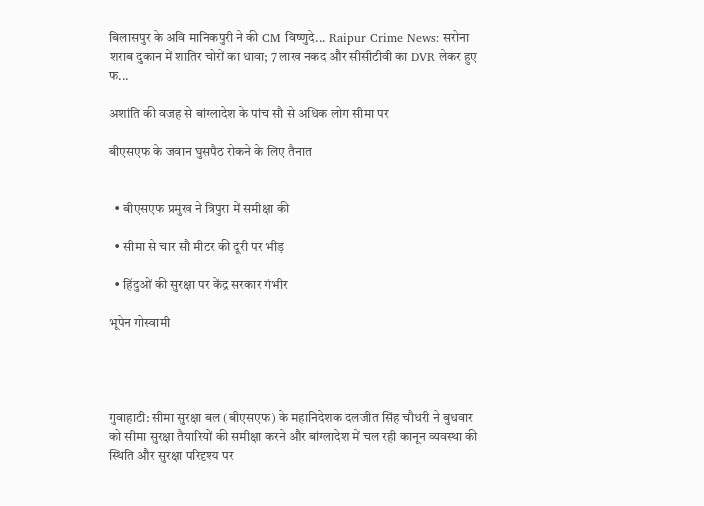बिलासपुर के अवि मानिकपुरी ने की CM विष्णुदे... Raipur Crime News: सरोना शराब दुकान में शातिर चोरों का धावा; 7 लाख नकद और सीसीटीवी का DVR लेकर हुए फ...

अशांति की वजह से बांग्लादेश के पांच सौ से अधिक लोग सीमा पर

बीएसएफ के जवान घुसपैठ रोकने के लिए तैनात


  • बीएसएफ प्रमुख ने त्रिपुरा में समीक्षा की

  • सीमा से चार सौ मीटर की दूरी पर भीड़

  • हिंदुओं की सुरक्षा पर केंद्र सरकार गंभीर

भूपेन गोस्वामी




गुवाहाटी: सीमा सुरक्षा बल (बीएसएफ) के महानिदेशक दलजीत सिंह चौधरी ने बुधवार को सीमा सुरक्षा तैयारियों की समीक्षा करने और बांग्लादेश में चल रही कानून व्यवस्था की स्थिति और सुरक्षा परिदृश्य पर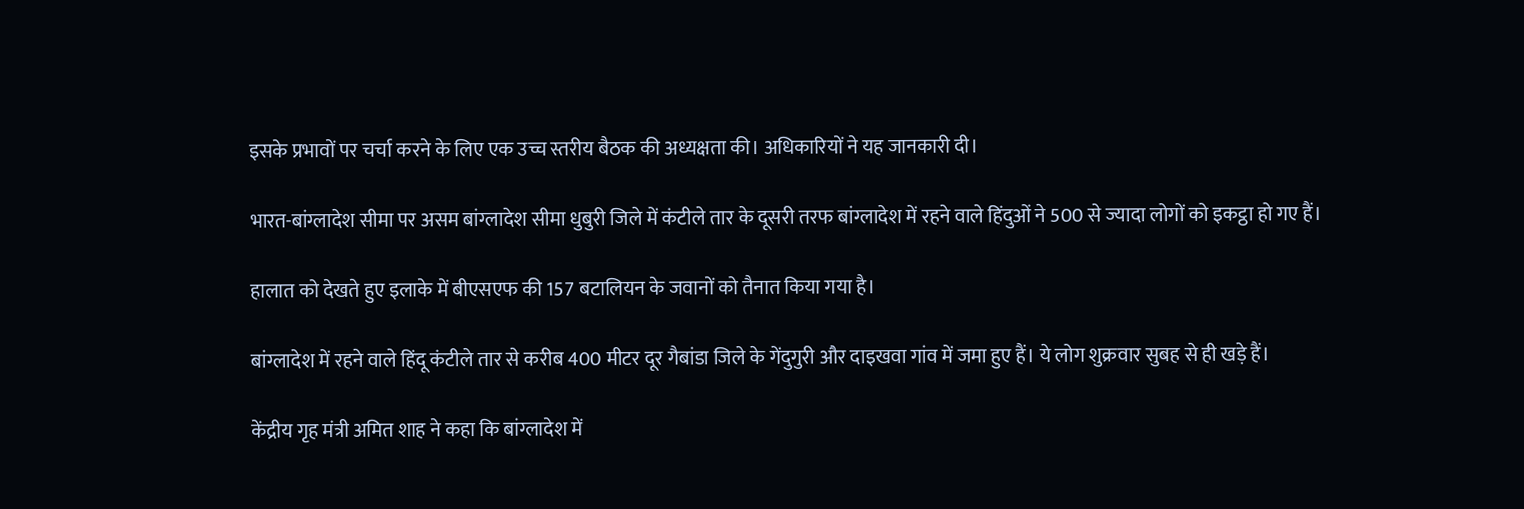इसके प्रभावों पर चर्चा करने के लिए एक उच्च स्तरीय बैठक की अध्यक्षता की। अधिकारियों ने यह जानकारी दी।

भारत-बांग्लादेश सीमा पर असम बांग्लादेश सीमा धुबुरी जिले में कंटीले तार के दूसरी तरफ बांग्लादेश में रहने वाले हिंदुओं ने 500 से ज्यादा लोगों को इकट्ठा हो गए हैं।

हालात को देखते हुए इलाके में बीएसएफ की 157 बटालियन के जवानों को तैनात किया गया है।

बांग्लादेश में रहने वाले हिंदू कंटीले तार से करीब 400 मीटर दूर गैबांडा जिले के गेंदुगुरी और दाइखवा गांव में जमा हुए हैं। ये लोग शुक्रवार सुबह से ही खड़े हैं।

केंद्रीय गृह मंत्री अमित शाह ने कहा कि बांग्लादेश में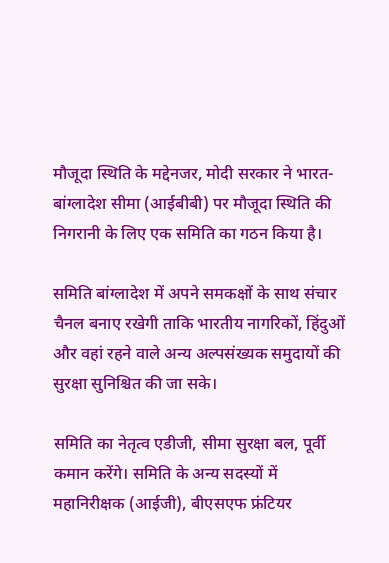मौजूदा स्थिति के मद्देनजर, मोदी सरकार ने भारत-बांग्लादेश सीमा (आईबीबी) पर मौजूदा स्थिति की निगरानी के लिए एक समिति का गठन किया है।

समिति बांग्लादेश में अपने समकक्षों के साथ संचार चैनल बनाए रखेगी ताकि भारतीय नागरिकों, हिंदुओं और वहां रहने वाले अन्य अल्पसंख्यक समुदायों की सुरक्षा सुनिश्चित की जा सके।

समिति का नेतृत्व एडीजी, सीमा सुरक्षा बल, पूर्वी कमान करेंगे। समिति के अन्य सदस्यों में महानिरीक्षक (आईजी), बीएसएफ फ्रंटियर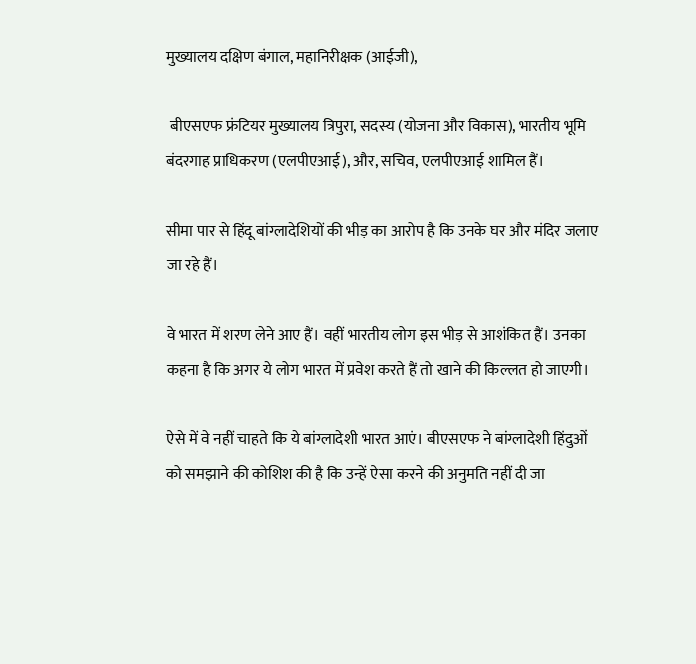मुख्यालय दक्षिण बंगाल, महानिरीक्षक (आईजी),

 बीएसएफ फ्रंटियर मुख्यालय त्रिपुरा, सदस्य (योजना और विकास), भारतीय भूमि बंदरगाह प्राधिकरण (एलपीएआई), और, सचिव, एलपीएआई शामिल हैं।

सीमा पार से हिंदू बांग्लादेशियों की भीड़ का आरोप है कि उनके घर और मंदिर जलाए जा रहे हैं।

वे भारत में शरण लेने आए हैं। वहीं भारतीय लोग इस भीड़ से आशंकित हैं। उनका कहना है कि अगर ये लोग भारत में प्रवेश करते हैं तो खाने की किल्लत हो जाएगी।

ऐसे में वे नहीं चाहते कि ये बांग्लादेशी भारत आएं। बीएसएफ ने बांग्लादेशी हिंदुओं को समझाने की कोशिश की है कि उन्हें ऐसा करने की अनुमति नहीं दी जा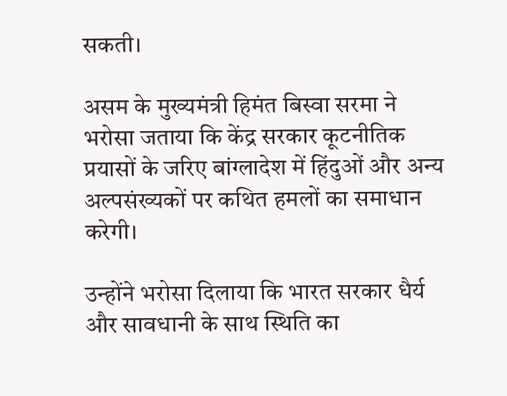सकती।

असम के मुख्यमंत्री हिमंत बिस्वा सरमा ने भरोसा जताया कि केंद्र सरकार कूटनीतिक प्रयासों के जरिए बांग्लादेश में हिंदुओं और अन्य अल्पसंख्यकों पर कथित हमलों का समाधान करेगी।

उन्होंने भरोसा दिलाया कि भारत सरकार धैर्य और सावधानी के साथ स्थिति का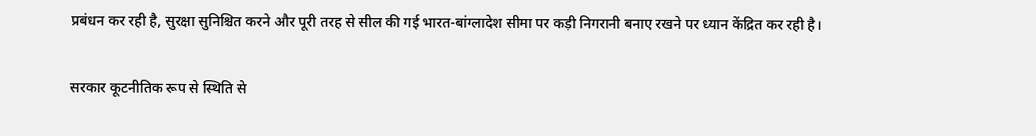प्रबंधन कर रही है, सुरक्षा सुनिश्चित करने और पूरी तरह से सील की गई भारत-बांग्लादेश सीमा पर कड़ी निगरानी बनाए रखने पर ध्यान केंद्रित कर रही है।

सरकार कूटनीतिक रूप से स्थिति से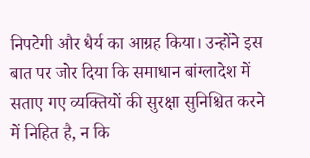निपटेगी और धैर्य का आग्रह किया। उन्होंने इस बात पर जोर दिया कि समाधान बांग्लादेश में सताए गए व्यक्तियों की सुरक्षा सुनिश्चित करने में निहित है, न कि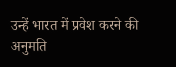उन्हें भारत में प्रवेश करने की अनुमति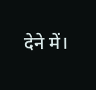देने में।